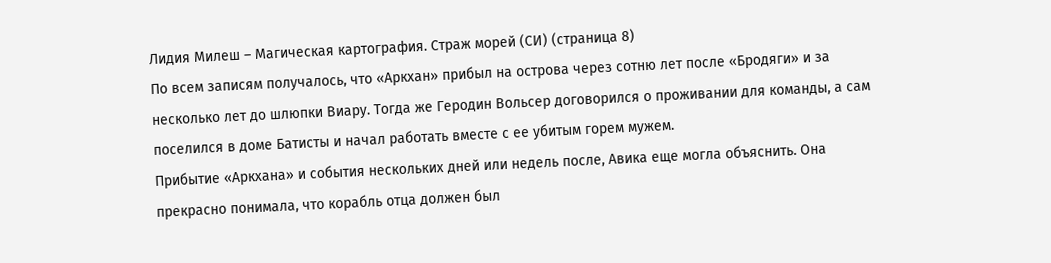Лидия Милеш – Магическая картография. Страж морей (СИ) (страница 8)
По всем записям получалось, что «Аркхан» прибыл на острова через сотню лет после «Бродяги» и за несколько лет до шлюпки Виару. Тогда же Геродин Вольсер договорился о проживании для команды, а сам поселился в доме Батисты и начал работать вместе с ее убитым горем мужем.
Прибытие «Аркхана» и события нескольких дней или недель после, Авика еще могла объяснить. Она прекрасно понимала, что корабль отца должен был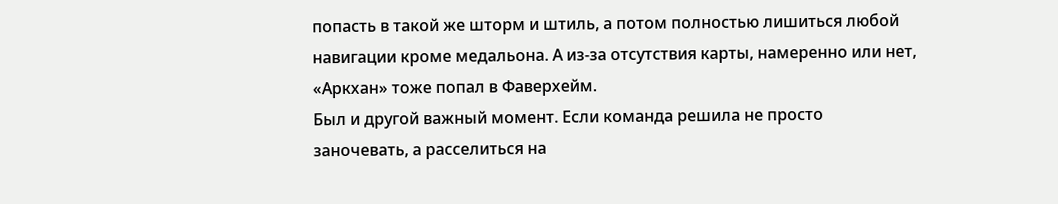попасть в такой же шторм и штиль, а потом полностью лишиться любой навигации кроме медальона. А из-за отсутствия карты, намеренно или нет, «Аркхан» тоже попал в Фаверхейм.
Был и другой важный момент. Если команда решила не просто заночевать, а расселиться на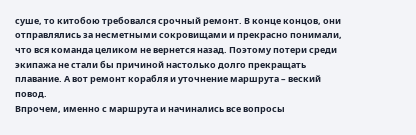суше, то китобою требовался срочный ремонт. В конце концов, они отправлялись за несметными сокровищами и прекрасно понимали, что вся команда целиком не вернется назад. Поэтому потери среди экипажа не стали бы причиной настолько долго прекращать плавание. А вот ремонт корабля и уточнение маршрута – веский повод.
Впрочем, именно с маршрута и начинались все вопросы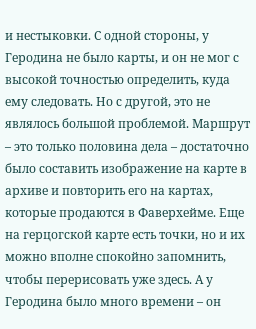и нестыковки. С одной стороны, у Геродина не было карты, и он не мог с высокой точностью определить, куда ему следовать. Но с другой, это не являлось большой проблемой. Маршрут – это только половина дела – достаточно было составить изображение на карте в архиве и повторить его на картах, которые продаются в Фаверхейме. Еще на герцогской карте есть точки, но и их можно вполне спокойно запомнить, чтобы перерисовать уже здесь. А у Геродина было много времени – он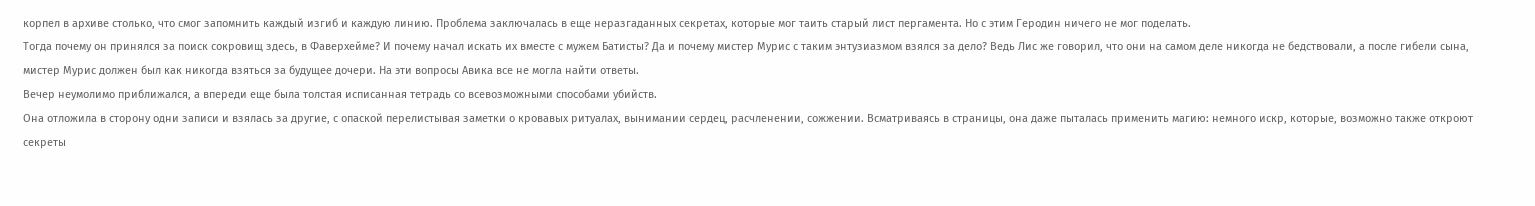корпел в архиве столько, что смог запомнить каждый изгиб и каждую линию. Проблема заключалась в еще неразгаданных секретах, которые мог таить старый лист пергамента. Но с этим Геродин ничего не мог поделать.
Тогда почему он принялся за поиск сокровищ здесь, в Фаверхейме? И почему начал искать их вместе с мужем Батисты? Да и почему мистер Мурис с таким энтузиазмом взялся за дело? Ведь Лис же говорил, что они на самом деле никогда не бедствовали, а после гибели сына, мистер Мурис должен был как никогда взяться за будущее дочери. На эти вопросы Авика все не могла найти ответы.
Вечер неумолимо приближался, а впереди еще была толстая исписанная тетрадь со всевозможными способами убийств.
Она отложила в сторону одни записи и взялась за другие, с опаской перелистывая заметки о кровавых ритуалах, вынимании сердец, расчленении, сожжении. Всматриваясь в страницы, она даже пыталась применить магию: немного искр, которые, возможно также откроют секреты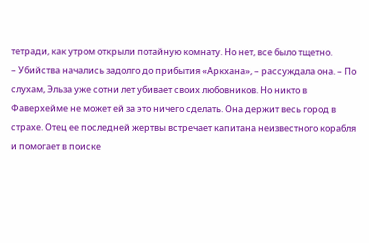тетради, как утром открыли потайную комнату. Но нет, все было тщетно.
– Убийства начались задолго до прибытия «Аркхана», – рассуждала она. – По слухам, Эльза уже сотни лет убивает своих любовников. Но никто в Фаверхейме не может ей за это ничего сделать. Она держит весь город в страхе. Отец ее последней жертвы встречает капитана неизвестного корабля и помогает в поиске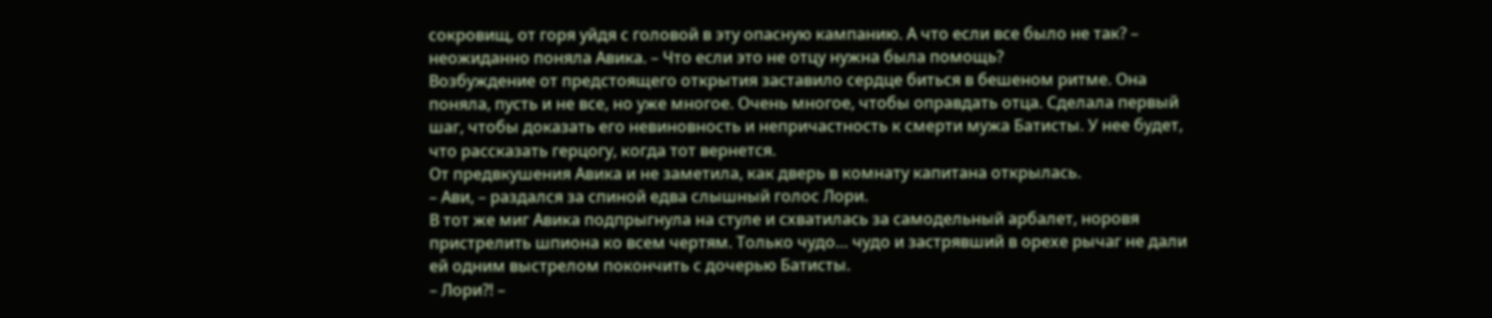сокровищ, от горя уйдя с головой в эту опасную кампанию. А что если все было не так? – неожиданно поняла Авика. – Что если это не отцу нужна была помощь?
Возбуждение от предстоящего открытия заставило сердце биться в бешеном ритме. Она поняла, пусть и не все, но уже многое. Очень многое, чтобы оправдать отца. Сделала первый шаг, чтобы доказать его невиновность и непричастность к смерти мужа Батисты. У нее будет, что рассказать герцогу, когда тот вернется.
От предвкушения Авика и не заметила, как дверь в комнату капитана открылась.
– Ави, – раздался за спиной едва слышный голос Лори.
В тот же миг Авика подпрыгнула на стуле и схватилась за самодельный арбалет, норовя пристрелить шпиона ко всем чертям. Только чудо… чудо и застрявший в орехе рычаг не дали ей одним выстрелом покончить с дочерью Батисты.
– Лори?! –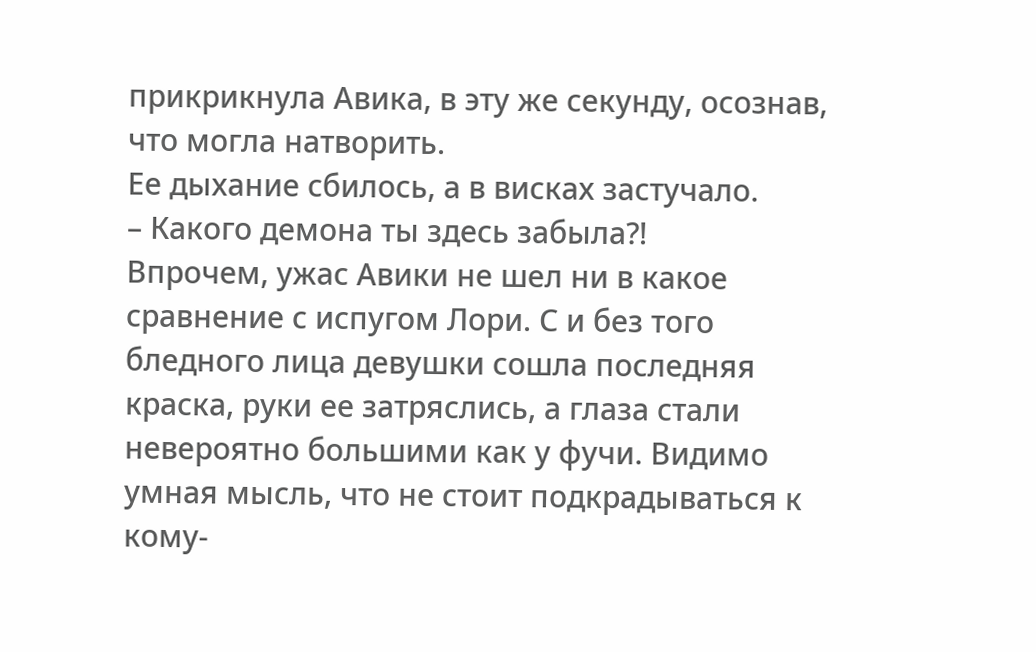прикрикнула Авика, в эту же секунду, осознав, что могла натворить.
Ее дыхание сбилось, а в висках застучало.
– Какого демона ты здесь забыла?!
Впрочем, ужас Авики не шел ни в какое сравнение с испугом Лори. С и без того бледного лица девушки сошла последняя краска, руки ее затряслись, а глаза стали невероятно большими как у фучи. Видимо умная мысль, что не стоит подкрадываться к кому-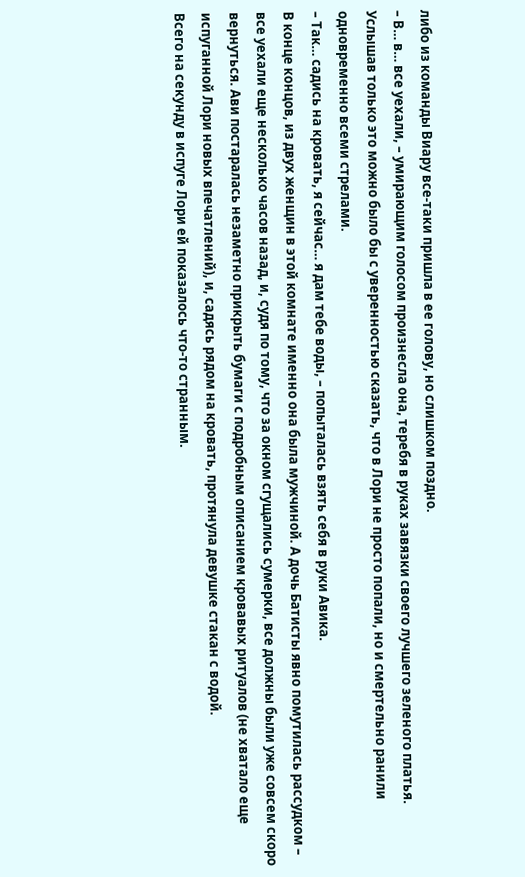либо из команды Виару все-таки пришла в ее голову, но слишком поздно.
– В… в… все уехали, – умирающим голосом произнесла она, теребя в руках завязки своего лучшего зеленого платья.
Услышав только это можно было бы с уверенностью сказать, что в Лори не просто попали, но и смертельно ранили одновременно всеми стрелами.
– Так… садись на кровать, я сейчас… я дам тебе воды, – попыталась взять себя в руки Авика.
В конце концов, из двух женщин в этой комнате именно она была мужчиной. А дочь Батисты явно помутилась рассудком – все уехали еще несколько часов назад, и, судя по тому, что за окном сгущались сумерки, все должны были уже совсем скоро вернуться. Ави постаралась незаметно прикрыть бумаги с подробным описанием кровавых ритуалов (не хватало еще испуганной Лори новых впечатлений), и, садясь рядом на кровать, протянула девушке стакан с водой.
Всего на секунду в испуге Лори ей показалось что-то странным.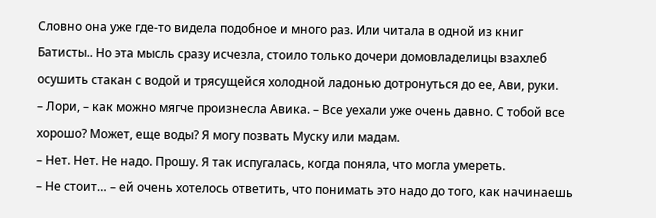Словно она уже где-то видела подобное и много раз. Или читала в одной из книг Батисты.. Но эта мысль сразу исчезла, стоило только дочери домовладелицы взахлеб осушить стакан с водой и трясущейся холодной ладонью дотронуться до ее, Ави, руки.
– Лори, – как можно мягче произнесла Авика. – Все уехали уже очень давно. С тобой все хорошо? Может, еще воды? Я могу позвать Муску или мадам.
– Нет. Нет. Не надо. Прошу. Я так испугалась, когда поняла, что могла умереть.
– Не стоит… – ей очень хотелось ответить, что понимать это надо до того, как начинаешь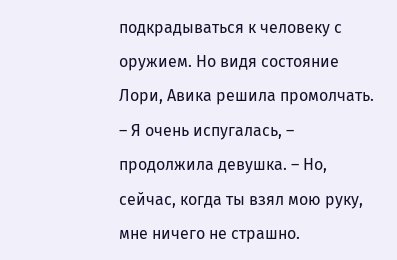подкрадываться к человеку с оружием. Но видя состояние Лори, Авика решила промолчать.
– Я очень испугалась, – продолжила девушка. – Но, сейчас, когда ты взял мою руку, мне ничего не страшно.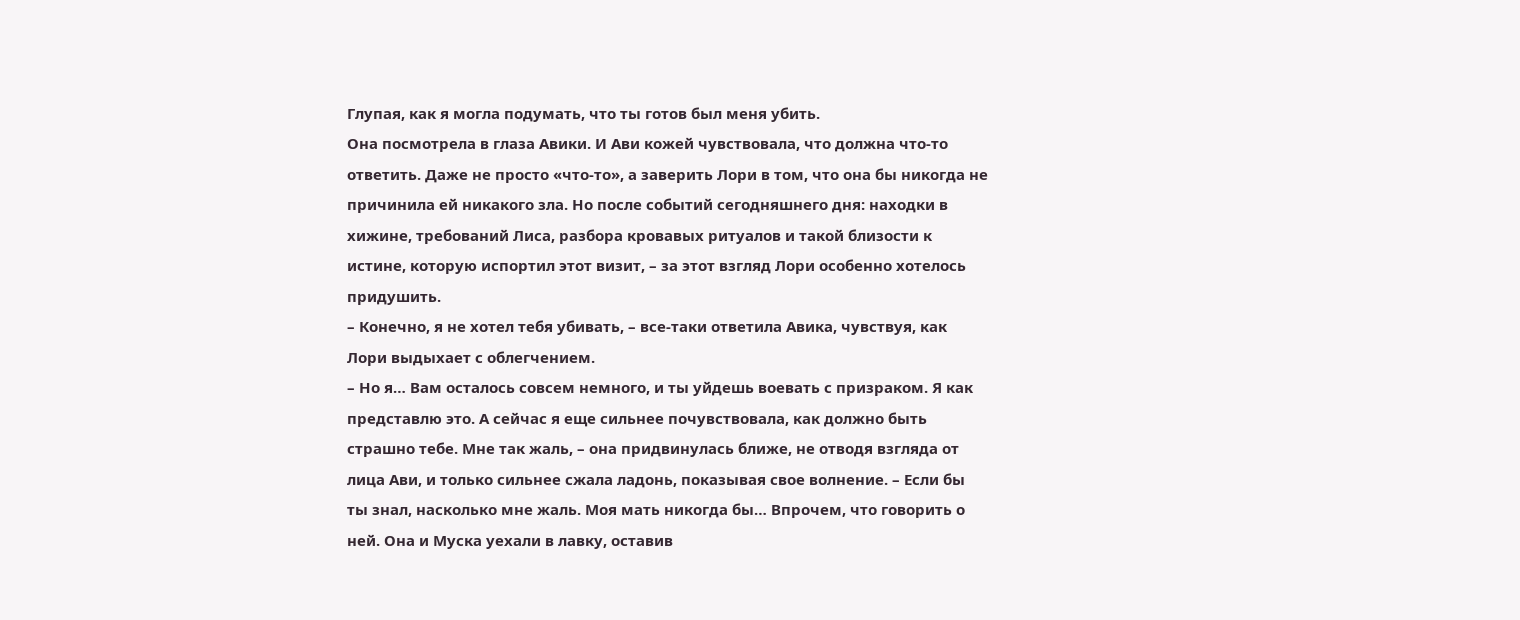Глупая, как я могла подумать, что ты готов был меня убить.
Она посмотрела в глаза Авики. И Ави кожей чувствовала, что должна что-то ответить. Даже не просто «что-то», а заверить Лори в том, что она бы никогда не причинила ей никакого зла. Но после событий сегодняшнего дня: находки в хижине, требований Лиса, разбора кровавых ритуалов и такой близости к истине, которую испортил этот визит, – за этот взгляд Лори особенно хотелось придушить.
– Конечно, я не хотел тебя убивать, – все-таки ответила Авика, чувствуя, как Лори выдыхает с облегчением.
– Но я… Вам осталось совсем немного, и ты уйдешь воевать с призраком. Я как представлю это. А сейчас я еще сильнее почувствовала, как должно быть страшно тебе. Мне так жаль, – она придвинулась ближе, не отводя взгляда от лица Ави, и только сильнее сжала ладонь, показывая свое волнение. – Если бы ты знал, насколько мне жаль. Моя мать никогда бы… Впрочем, что говорить о ней. Она и Муска уехали в лавку, оставив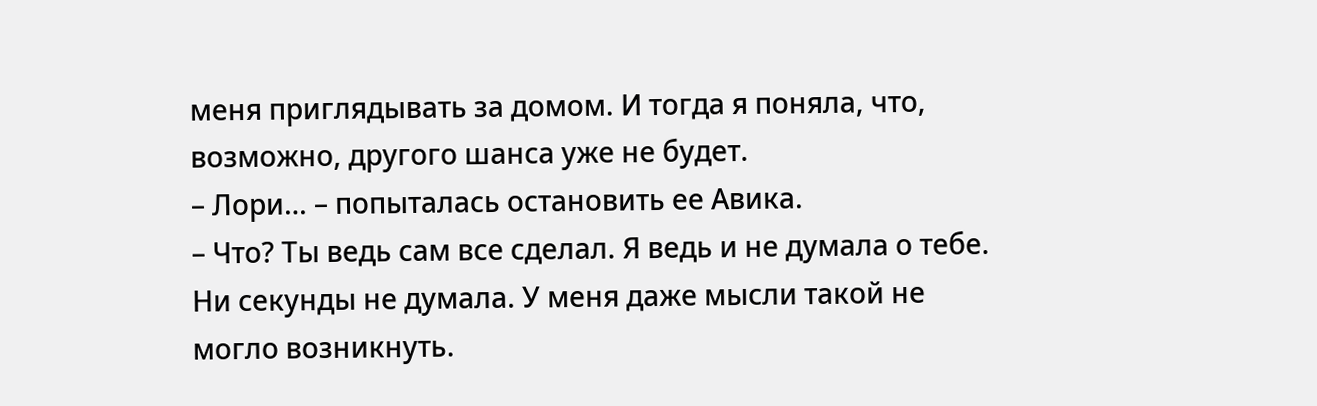меня приглядывать за домом. И тогда я поняла, что, возможно, другого шанса уже не будет.
– Лори… – попыталась остановить ее Авика.
– Что? Ты ведь сам все сделал. Я ведь и не думала о тебе. Ни секунды не думала. У меня даже мысли такой не могло возникнуть.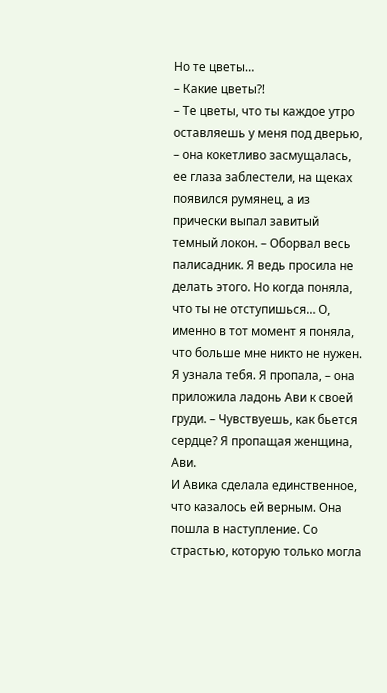Но те цветы…
– Какие цветы?!
– Те цветы, что ты каждое утро оставляешь у меня под дверью, – она кокетливо засмущалась, ее глаза заблестели, на щеках появился румянец, а из прически выпал завитый темный локон. – Оборвал весь палисадник. Я ведь просила не делать этого. Но когда поняла, что ты не отступишься… О, именно в тот момент я поняла, что больше мне никто не нужен. Я узнала тебя. Я пропала, – она приложила ладонь Ави к своей груди. – Чувствуешь, как бьется сердце? Я пропащая женщина, Ави.
И Авика сделала единственное, что казалось ей верным. Она пошла в наступление. Со страстью, которую только могла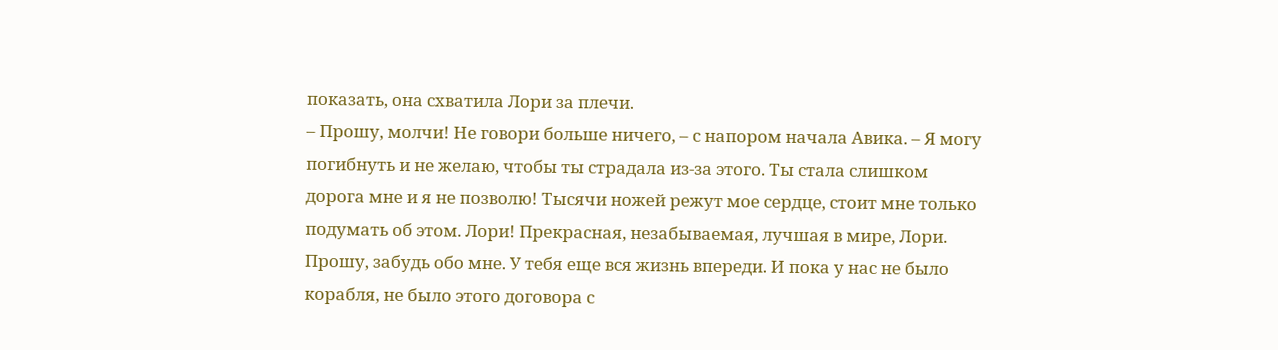показать, она схватила Лори за плечи.
– Прошу, молчи! Не говори больше ничего, – с напором начала Авика. – Я могу погибнуть и не желаю, чтобы ты страдала из-за этого. Ты стала слишком дорога мне и я не позволю! Тысячи ножей режут мое сердце, стоит мне только подумать об этом. Лори! Прекрасная, незабываемая, лучшая в мире, Лори. Прошу, забудь обо мне. У тебя еще вся жизнь впереди. И пока у нас не было корабля, не было этого договора с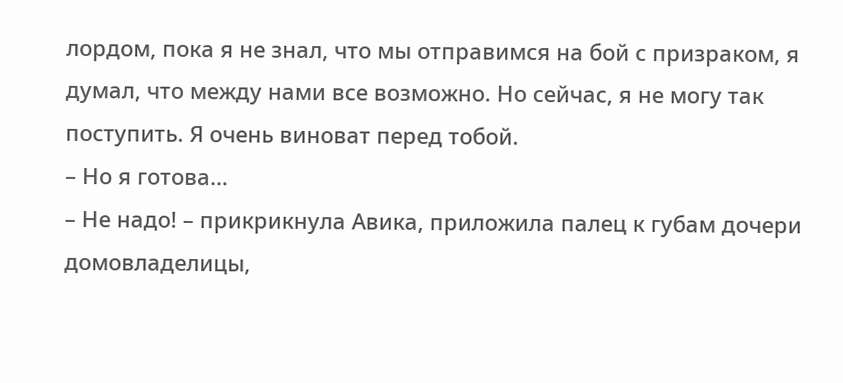лордом, пока я не знал, что мы отправимся на бой с призраком, я думал, что между нами все возможно. Но сейчас, я не могу так поступить. Я очень виноват перед тобой.
– Но я готова…
– Не надо! – прикрикнула Авика, приложила палец к губам дочери домовладелицы,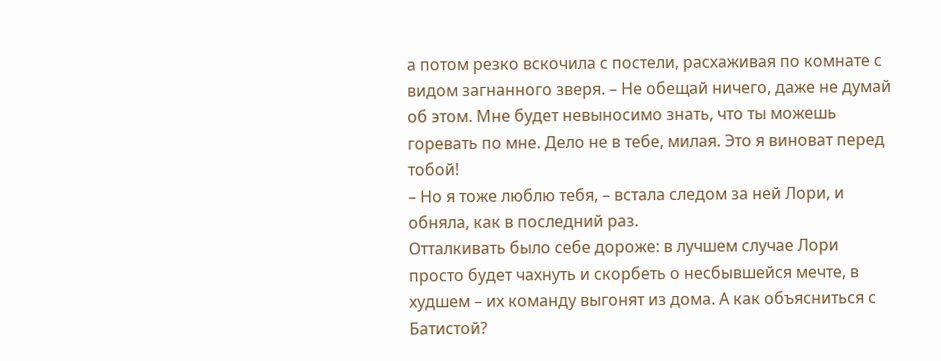а потом резко вскочила с постели, расхаживая по комнате с видом загнанного зверя. – Не обещай ничего, даже не думай об этом. Мне будет невыносимо знать, что ты можешь горевать по мне. Дело не в тебе, милая. Это я виноват перед тобой!
– Но я тоже люблю тебя, – встала следом за ней Лори, и обняла, как в последний раз.
Отталкивать было себе дороже: в лучшем случае Лори просто будет чахнуть и скорбеть о несбывшейся мечте, в худшем – их команду выгонят из дома. А как объясниться с Батистой?